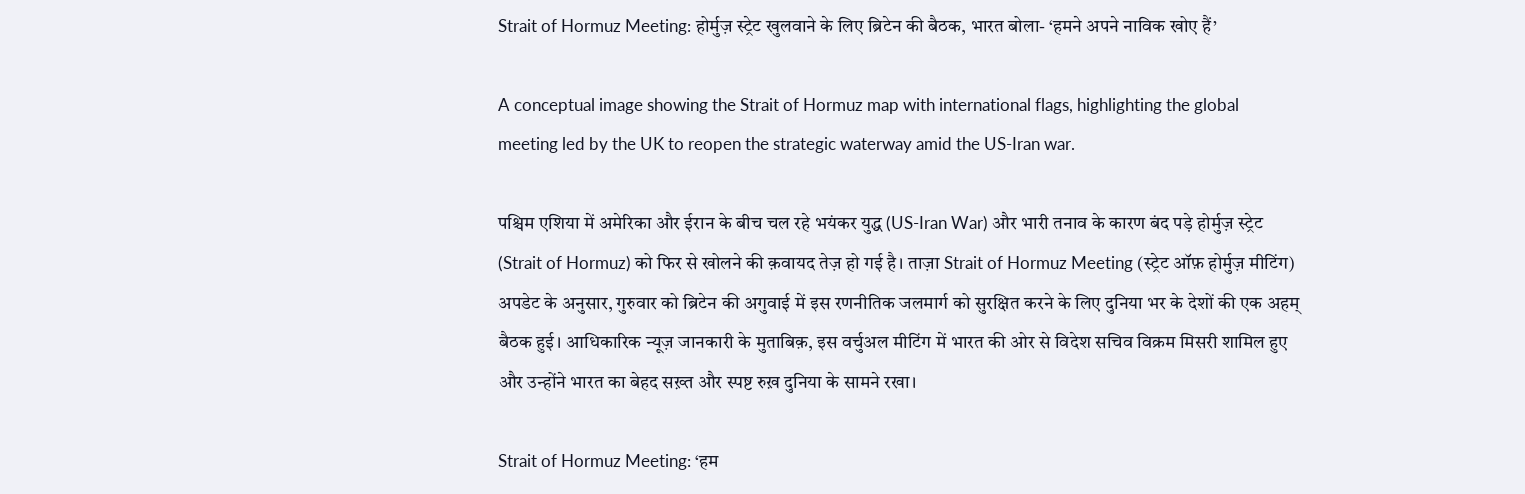Strait of Hormuz Meeting: होर्मुज़ स्ट्रेट खुलवाने के लिए ब्रिटेन की बैठक, भारत बोला- ‘हमने अपने नाविक खोए हैं’

A conceptual image showing the Strait of Hormuz map with international flags, highlighting the global meeting led by the UK to reopen the strategic waterway amid the US-Iran war.

पश्चिम एशिया में अमेरिका और ईरान के बीच चल रहे भयंकर युद्ध (US-Iran War) और भारी तनाव के कारण बंद पड़े होर्मुज़ स्ट्रेट (Strait of Hormuz) को फिर से खोलने की क़वायद तेज़ हो गई है। ताज़ा Strait of Hormuz Meeting (स्ट्रेट ऑफ़ होर्मुज़ मीटिंग) अपडेट के अनुसार, गुरुवार को ब्रिटेन की अगुवाई में इस रणनीतिक जलमार्ग को सुरक्षित करने के लिए दुनिया भर के देशों की एक अहम् बैठक हुई। आधिकारिक न्यूज़ जानकारी के मुताबिक़, इस वर्चुअल मीटिंग में भारत की ओर से विदेश सचिव विक्रम मिसरी शामिल हुए और उन्होंने भारत का बेहद सख़्त और स्पष्ट रुख़ दुनिया के सामने रखा।

Strait of Hormuz Meeting: ‘हम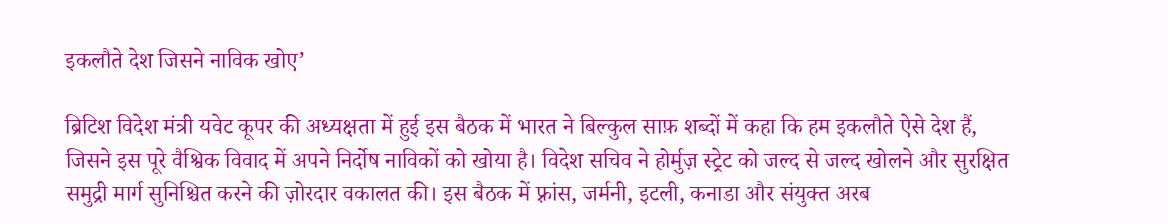इकलौते देश जिसने नाविक खोए’

ब्रिटिश विदेश मंत्री यवेट कूपर की अध्यक्षता में हुई इस बैठक में भारत ने बिल्कुल साफ़ शब्दों में कहा कि हम इकलौते ऐसे देश हैं, जिसने इस पूरे वैश्विक विवाद में अपने निर्दोष नाविकों को खोया है। विदेश सचिव ने होर्मुज़ स्ट्रेट को जल्द से जल्द खोलने और सुरक्षित समुद्री मार्ग सुनिश्चित करने की ज़ोरदार वकालत की। इस बैठक में फ़्रांस, जर्मनी, इटली, कनाडा और संयुक्त अरब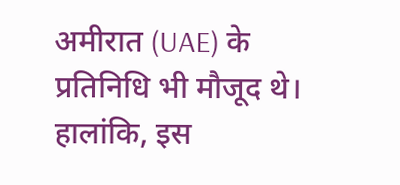अमीरात (UAE) के प्रतिनिधि भी मौजूद थे। हालांकि, इस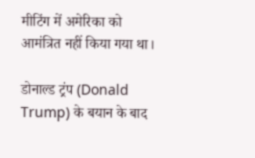मीटिंग में अमेरिका को आमंत्रित नहीं किया गया था।

डोनाल्ड ट्रंप (Donald Trump) के बयान के बाद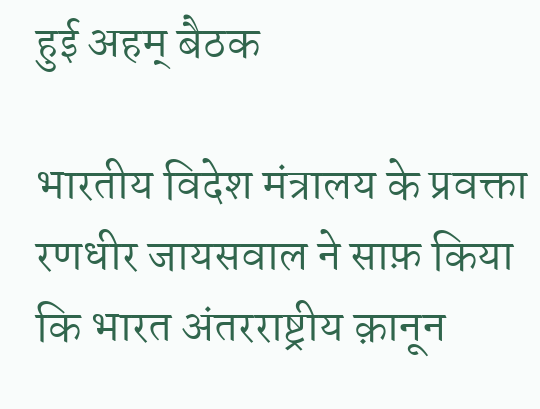हुई अहम् बैठक

भारतीय विदेश मंत्रालय के प्रवक्ता रणधीर जायसवाल ने साफ़ किया कि भारत अंतरराष्ट्रीय क़ानून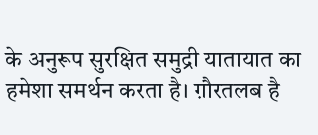के अनुरूप सुरक्षित समुद्री यातायात का हमेशा समर्थन करता है। ग़ौरतलब है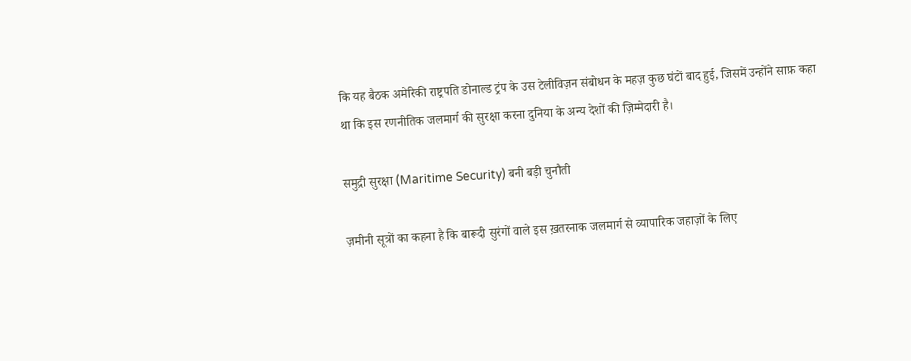कि यह बैठक अमेरिकी राष्ट्रपति डोनाल्ड ट्रंप के उस टेलीविज़न संबोधन के महज़ कुछ घंटों बाद हुई, जिसमें उन्होंने साफ़ कहा था कि इस रणनीतिक जलमार्ग की सुरक्षा करना दुनिया के अन्य देशों की ज़िम्मेदारी है।

समुद्री सुरक्षा (Maritime Security) बनी बड़ी चुनौती

ज़मीनी सूत्रों का कहना है कि बारूदी सुरंगों वाले इस ख़तरनाक जलमार्ग से व्यापारिक जहाज़ों के लिए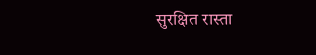सुरक्षित रास्ता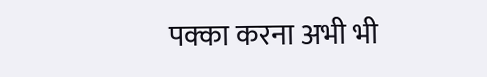पक्का करना अभी भी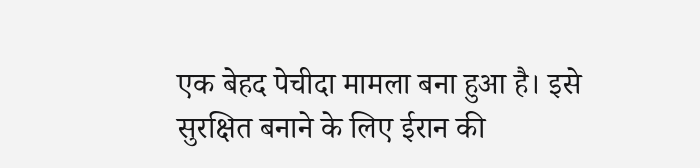एक बेहद पेचीदा मामला बना हुआ है। इसे सुरक्षित बनाने के लिए ईरान की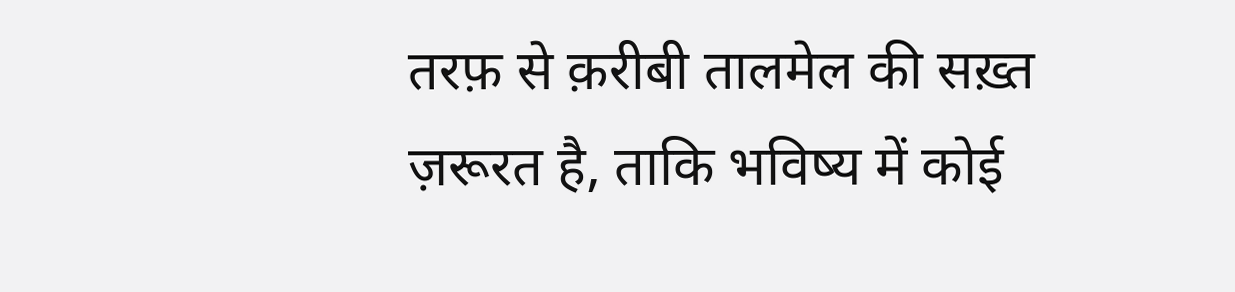तरफ़ से क़रीबी तालमेल की सख़्त ज़रूरत है, ताकि भविष्य में कोई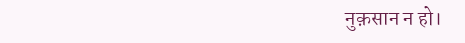नुक़सान न हो।